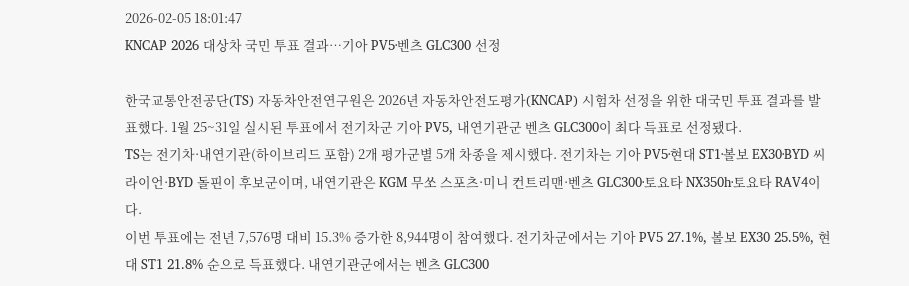2026-02-05 18:01:47
KNCAP 2026 대상차 국민 투표 결과…기아 PV5·벤츠 GLC300 선정

한국교통안전공단(TS) 자동차안전연구원은 2026년 자동차안전도평가(KNCAP) 시험차 선정을 위한 대국민 투표 결과를 발표했다. 1월 25~31일 실시된 투표에서 전기차군 기아 PV5, 내연기관군 벤츠 GLC300이 최다 득표로 선정됐다.
TS는 전기차·내연기관(하이브리드 포함) 2개 평가군별 5개 차종을 제시했다. 전기차는 기아 PV5·현대 ST1·볼보 EX30·BYD 씨라이언·BYD 돌핀이 후보군이며, 내연기관은 KGM 무쏘 스포츠·미니 컨트리맨·벤츠 GLC300·토요타 NX350h·토요타 RAV4이다.
이번 투표에는 전년 7,576명 대비 15.3% 증가한 8,944명이 참여했다. 전기차군에서는 기아 PV5 27.1%, 볼보 EX30 25.5%, 현대 ST1 21.8% 순으로 득표했다. 내연기관군에서는 벤츠 GLC300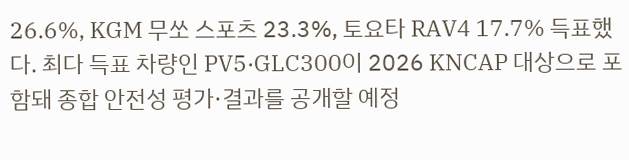26.6%, KGM 무쏘 스포츠 23.3%, 토요타 RAV4 17.7% 득표했다. 최다 득표 차량인 PV5·GLC300이 2026 KNCAP 대상으로 포함돼 종합 안전성 평가·결과를 공개할 예정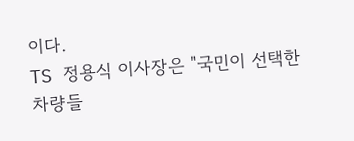이다.
TS 정용식 이사장은 "국민이 선택한 차량들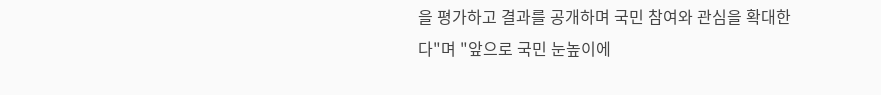을 평가하고 결과를 공개하며 국민 참여와 관심을 확대한다"며 "앞으로 국민 눈높이에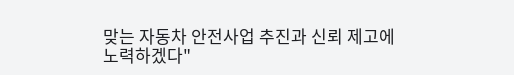맞는 자동차 안전사업 추진과 신뢰 제고에 노력하겠다"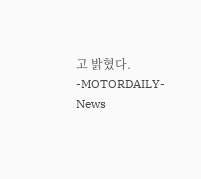고 밝혔다.
-MOTORDAILY-
News